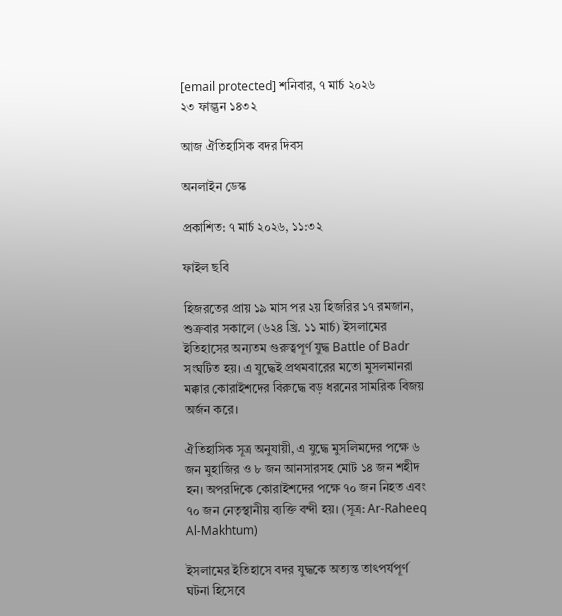[email protected] শনিবার, ৭ মার্চ ২০২৬
২৩ ফাল্গুন ১৪৩২

আজ ঐতিহাসিক বদর দিবস

অনলাইন ডেস্ক

প্রকাশিত: ৭ মার্চ ২০২৬, ১১:৩২

ফাইল ছবি

হিজরতের প্রায় ১৯ মাস পর ২য় হিজরির ১৭ রমজান, শুক্রবার সকালে (৬২৪ খ্রি. ১১ মার্চ) ইসলামের ইতিহাসের অন্যতম গুরুত্বপূর্ণ যুদ্ধ Battle of Badr সংঘটিত হয়। এ যুদ্ধেই প্রথমবারের মতো মুসলমানরা মক্কার কোরাইশদের বিরুদ্ধে বড় ধরনের সামরিক বিজয় অর্জন করে।

ঐতিহাসিক সূত্র অনুযায়ী, এ যুদ্ধে মুসলিমদের পক্ষে ৬ জন মুহাজির ও ৮ জন আনসারসহ মোট ১৪ জন শহীদ হন। অপরদিকে কোরাইশদের পক্ষে ৭০ জন নিহত এবং ৭০ জন নেতৃস্থানীয় ব্যক্তি বন্দী হয়। (সূত্র: Ar-Raheeq Al-Makhtum)

ইসলামের ইতিহাসে বদর যুদ্ধকে অত্যন্ত তাৎপর্যপূর্ণ ঘটনা হিসেবে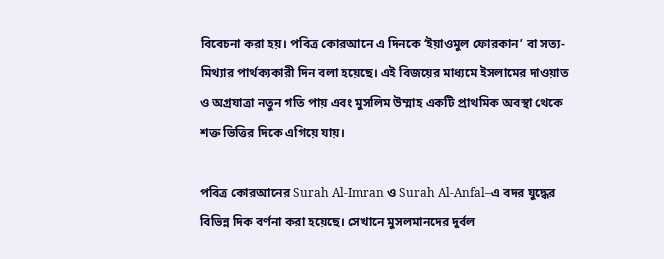বিবেচনা করা হয়। পবিত্র কোরআনে এ দিনকে ‘ইয়াওমুল ফোরকান’ বা সত্য-মিথ্যার পার্থক্যকারী দিন বলা হয়েছে। এই বিজয়ের মাধ্যমে ইসলামের দাওয়াত ও অগ্রযাত্রা নতুন গতি পায় এবং মুসলিম উম্মাহ একটি প্রাথমিক অবস্থা থেকে শক্ত ভিত্তির দিকে এগিয়ে যায়।

পবিত্র কোরআনের Surah Al-Imran ও Surah Al-Anfal–এ বদর যুদ্ধের বিভিন্ন দিক বর্ণনা করা হয়েছে। সেখানে মুসলমানদের দুর্বল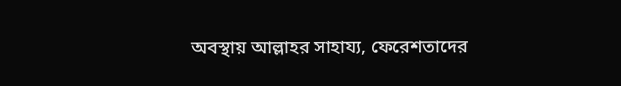অবস্থায় আল্লাহর সাহায্য, ফেরেশতাদের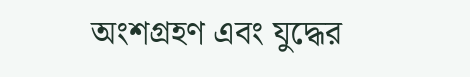অংশগ্রহণ এবং যুদ্ধের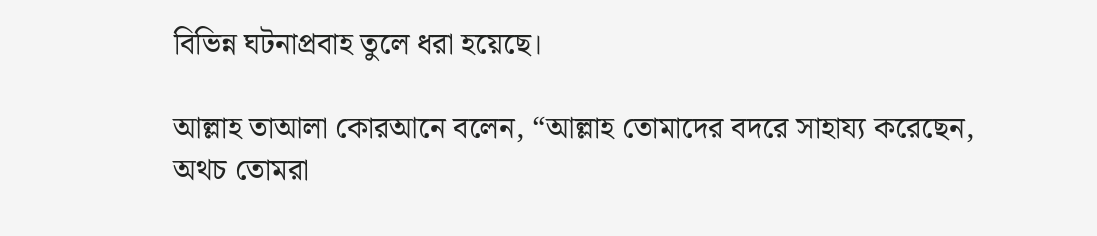বিভিন্ন ঘটনাপ্রবাহ তুলে ধরা হয়েছে।

আল্লাহ তাআলা কোরআনে বলেন, “আল্লাহ তোমাদের বদরে সাহায্য করেছেন, অথচ তোমরা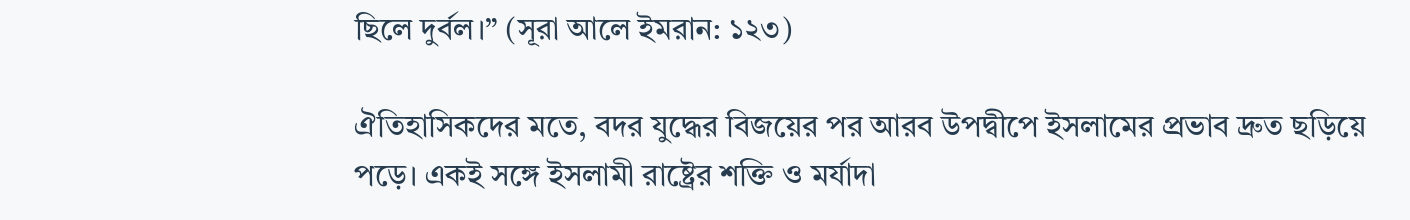ছিলে দুর্বল।” (সূরা আলে ইমরান: ১২৩)

ঐতিহাসিকদের মতে, বদর যুদ্ধের বিজয়ের পর আরব উপদ্বীপে ইসলামের প্রভাব দ্রুত ছড়িয়ে পড়ে। একই সঙ্গে ইসলামী রাষ্ট্রের শক্তি ও মর্যাদা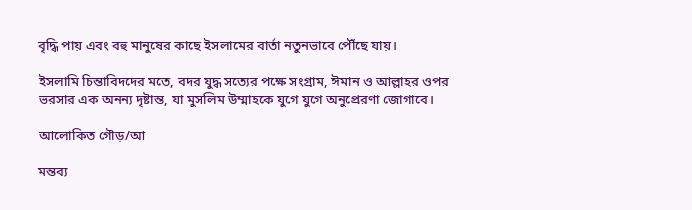বৃদ্ধি পায় এবং বহু মানুষের কাছে ইসলামের বার্তা নতুনভাবে পৌঁছে যায়।

ইসলামি চিন্তাবিদদের মতে, বদর যুদ্ধ সত্যের পক্ষে সংগ্রাম, ঈমান ও আল্লাহর ওপর ভরসার এক অনন্য দৃষ্টান্ত, যা মুসলিম উম্মাহকে যুগে যুগে অনুপ্রেরণা জোগাবে।

আলোকিত গৌড়/আ

মন্তব্য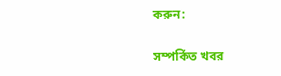করুন:

সম্পর্কিত খবর